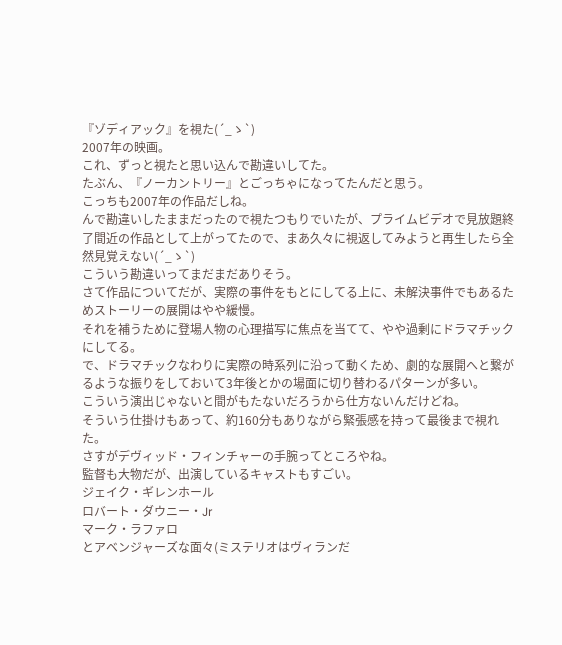『ゾディアック』を視た(´_ゝ`)
2007年の映画。
これ、ずっと視たと思い込んで勘違いしてた。
たぶん、『ノーカントリー』とごっちゃになってたんだと思う。
こっちも2007年の作品だしね。
んで勘違いしたままだったので視たつもりでいたが、プライムビデオで見放題終了間近の作品として上がってたので、まあ久々に視返してみようと再生したら全然見覚えない(´_ゝ`)
こういう勘違いってまだまだありそう。
さて作品についてだが、実際の事件をもとにしてる上に、未解決事件でもあるためストーリーの展開はやや緩慢。
それを補うために登場人物の心理描写に焦点を当てて、やや過剰にドラマチックにしてる。
で、ドラマチックなわりに実際の時系列に沿って動くため、劇的な展開へと繋がるような振りをしておいて3年後とかの場面に切り替わるパターンが多い。
こういう演出じゃないと間がもたないだろうから仕方ないんだけどね。
そういう仕掛けもあって、約160分もありながら緊張感を持って最後まで視れた。
さすがデヴィッド・フィンチャーの手腕ってところやね。
監督も大物だが、出演しているキャストもすごい。
ジェイク・ギレンホール
ロバート・ダウニー・Jr
マーク・ラファロ
とアベンジャーズな面々(ミステリオはヴィランだ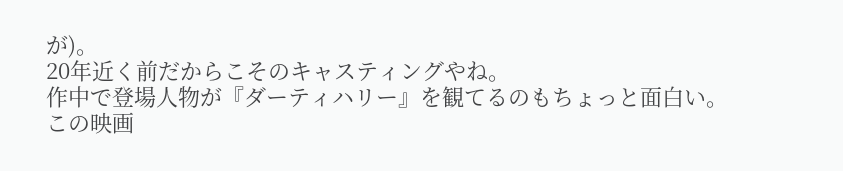が)。
20年近く前だからこそのキャスティングやね。
作中で登場人物が『ダーティハリー』を観てるのもちょっと面白い。
この映画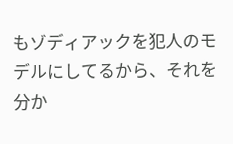もゾディアックを犯人のモデルにしてるから、それを分か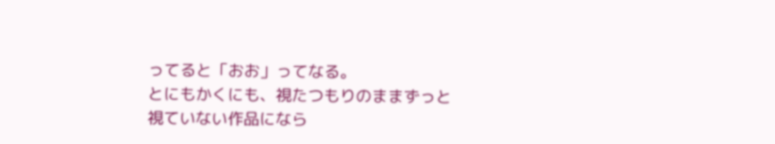ってると「おお」ってなる。
とにもかくにも、視たつもりのままずっと視ていない作品になら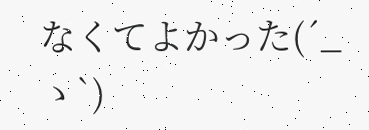なくてよかった(´_ゝ`)